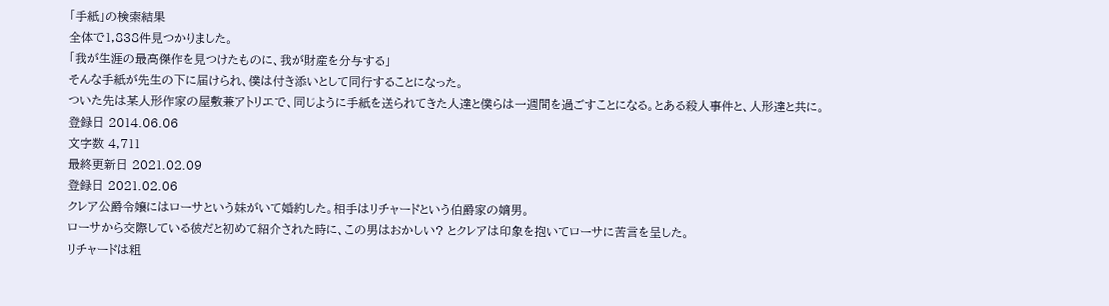「手紙」の検索結果
全体で1,838件見つかりました。
「我が生涯の最高傑作を見つけたものに、我が財産を分与する」
そんな手紙が先生の下に届けられ、僕は付き添いとして同行することになった。
ついた先は某人形作家の屋敷兼アトリエで、同じように手紙を送られてきた人達と僕らは一週間を過ごすことになる。とある殺人事件と、人形達と共に。
登録日 2014.06.06
文字数 4,711
最終更新日 2021.02.09
登録日 2021.02.06
クレア公爵令嬢にはローサという妹がいて婚約した。相手はリチャードという伯爵家の嫡男。
ローサから交際している彼だと初めて紹介された時に、この男はおかしい? とクレアは印象を抱いてローサに苦言を呈した。
リチャードは粗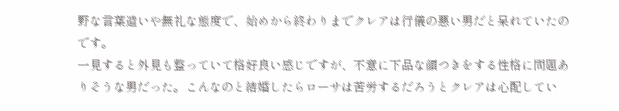野な言葉遣いや無礼な態度で、始めから終わりまでクレアは行儀の悪い男だと呆れていたのです。
一見すると外見も整っていて格好良い感じですが、不意に下品な顔つきをする性格に問題ありそうな男だった。こんなのと結婚したらローサは苦労するだろうとクレアは心配してい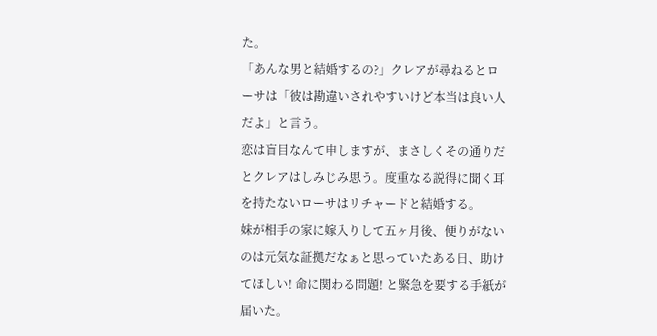た。
「あんな男と結婚するの?」クレアが尋ねるとローサは「彼は勘違いされやすいけど本当は良い人だよ」と言う。
恋は盲目なんて申しますが、まさしくその通りだとクレアはしみじみ思う。度重なる説得に聞く耳を持たないローサはリチャードと結婚する。
妹が相手の家に嫁入りして五ヶ月後、便りがないのは元気な証拠だなぁと思っていたある日、助けてほしい! 命に関わる問題! と緊急を要する手紙が届いた。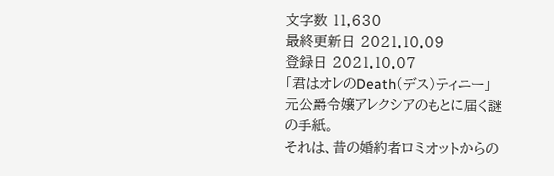文字数 11,630
最終更新日 2021.10.09
登録日 2021.10.07
「君はオレのDeath(デス)ティニー」
元公爵令嬢アレクシアのもとに届く謎の手紙。
それは、昔の婚約者ロミオットからの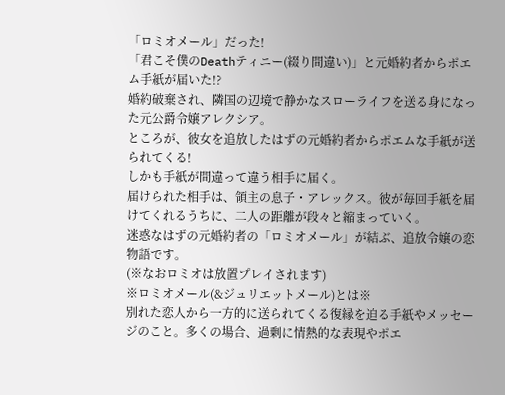「ロミオメール」だった!
「君こそ僕のDeathティニー(綴り間違い)」と元婚約者からポエム手紙が届いた!?
婚約破棄され、隣国の辺境で静かなスローライフを送る身になった元公爵令嬢アレクシア。
ところが、彼女を追放したはずの元婚約者からポエムな手紙が送られてくる!
しかも手紙が間違って違う相手に届く。
届けられた相手は、領主の息子・アレックス。彼が毎回手紙を届けてくれるうちに、二人の距離が段々と縮まっていく。
迷惑なはずの元婚約者の「ロミオメール」が結ぶ、追放令嬢の恋物語です。
(※なおロミオは放置プレイされます)
※ロミオメール(&ジュリエットメール)とは※
別れた恋人から一方的に送られてくる復縁を迫る手紙やメッセージのこと。多くの場合、過剰に情熱的な表現やポエ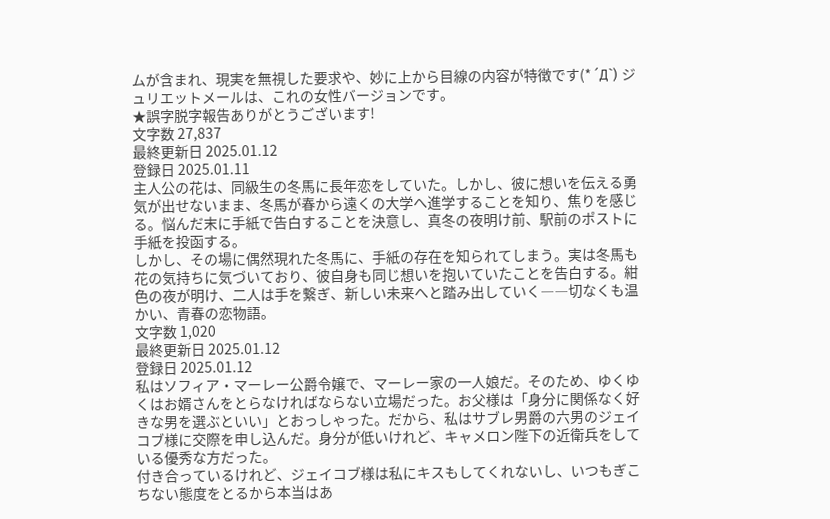ムが含まれ、現実を無視した要求や、妙に上から目線の内容が特徴です(*´Д`) ジュリエットメールは、これの女性バージョンです。
★誤字脱字報告ありがとうございます!
文字数 27,837
最終更新日 2025.01.12
登録日 2025.01.11
主人公の花は、同級生の冬馬に長年恋をしていた。しかし、彼に想いを伝える勇気が出せないまま、冬馬が春から遠くの大学へ進学することを知り、焦りを感じる。悩んだ末に手紙で告白することを決意し、真冬の夜明け前、駅前のポストに手紙を投函する。
しかし、その場に偶然現れた冬馬に、手紙の存在を知られてしまう。実は冬馬も花の気持ちに気づいており、彼自身も同じ想いを抱いていたことを告白する。紺色の夜が明け、二人は手を繋ぎ、新しい未来へと踏み出していく――切なくも温かい、青春の恋物語。
文字数 1,020
最終更新日 2025.01.12
登録日 2025.01.12
私はソフィア・マーレー公爵令嬢で、マーレー家の一人娘だ。そのため、ゆくゆくはお婿さんをとらなければならない立場だった。お父様は「身分に関係なく好きな男を選ぶといい」とおっしゃった。だから、私はサブレ男爵の六男のジェイコブ様に交際を申し込んだ。身分が低いけれど、キャメロン陛下の近衛兵をしている優秀な方だった。
付き合っているけれど、ジェイコブ様は私にキスもしてくれないし、いつもぎこちない態度をとるから本当はあ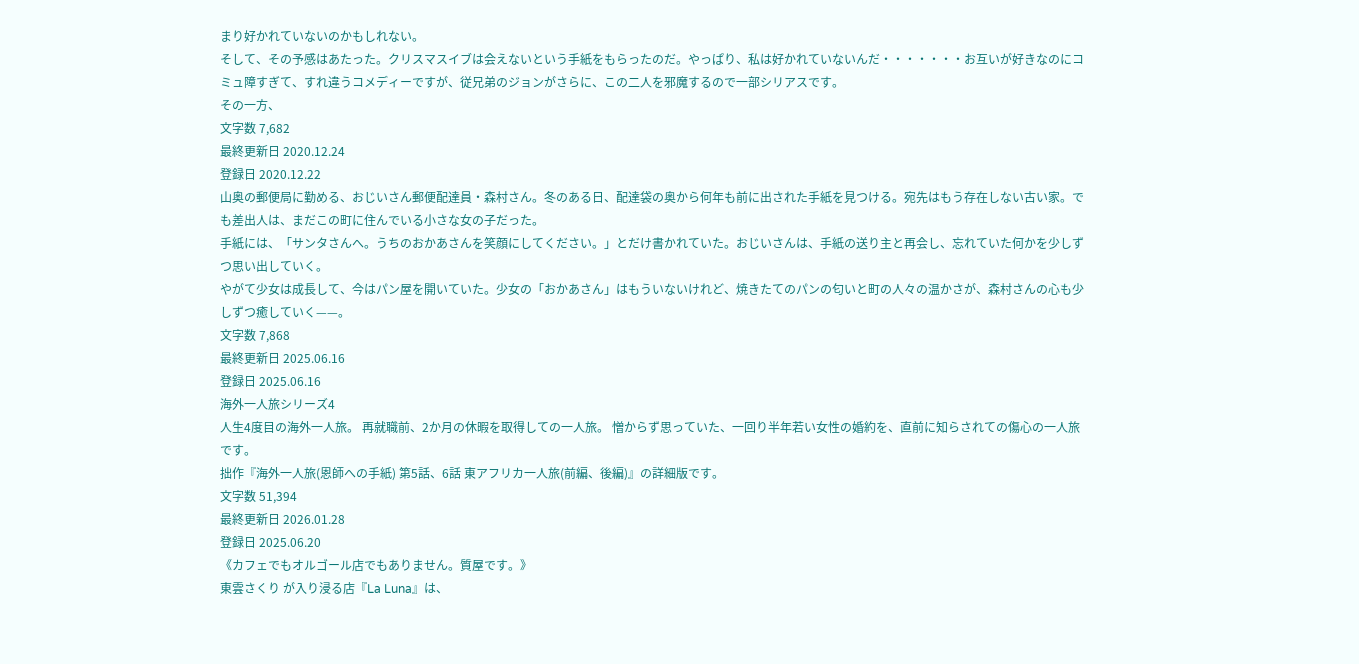まり好かれていないのかもしれない。
そして、その予感はあたった。クリスマスイブは会えないという手紙をもらったのだ。やっぱり、私は好かれていないんだ・・・・・・・お互いが好きなのにコミュ障すぎて、すれ違うコメディーですが、従兄弟のジョンがさらに、この二人を邪魔するので一部シリアスです。
その一方、
文字数 7,682
最終更新日 2020.12.24
登録日 2020.12.22
山奥の郵便局に勤める、おじいさん郵便配達員・森村さん。冬のある日、配達袋の奥から何年も前に出された手紙を見つける。宛先はもう存在しない古い家。でも差出人は、まだこの町に住んでいる小さな女の子だった。
手紙には、「サンタさんへ。うちのおかあさんを笑顔にしてください。」とだけ書かれていた。おじいさんは、手紙の送り主と再会し、忘れていた何かを少しずつ思い出していく。
やがて少女は成長して、今はパン屋を開いていた。少女の「おかあさん」はもういないけれど、焼きたてのパンの匂いと町の人々の温かさが、森村さんの心も少しずつ癒していく——。
文字数 7,868
最終更新日 2025.06.16
登録日 2025.06.16
海外一人旅シリーズ4
人生4度目の海外一人旅。 再就職前、2か月の休暇を取得しての一人旅。 憎からず思っていた、一回り半年若い女性の婚約を、直前に知らされての傷心の一人旅です。
拙作『海外一人旅(恩師への手紙) 第5話、6話 東アフリカ一人旅(前編、後編)』の詳細版です。
文字数 51,394
最終更新日 2026.01.28
登録日 2025.06.20
《カフェでもオルゴール店でもありません。質屋です。》
東雲さくり が入り浸る店『La Luna』は、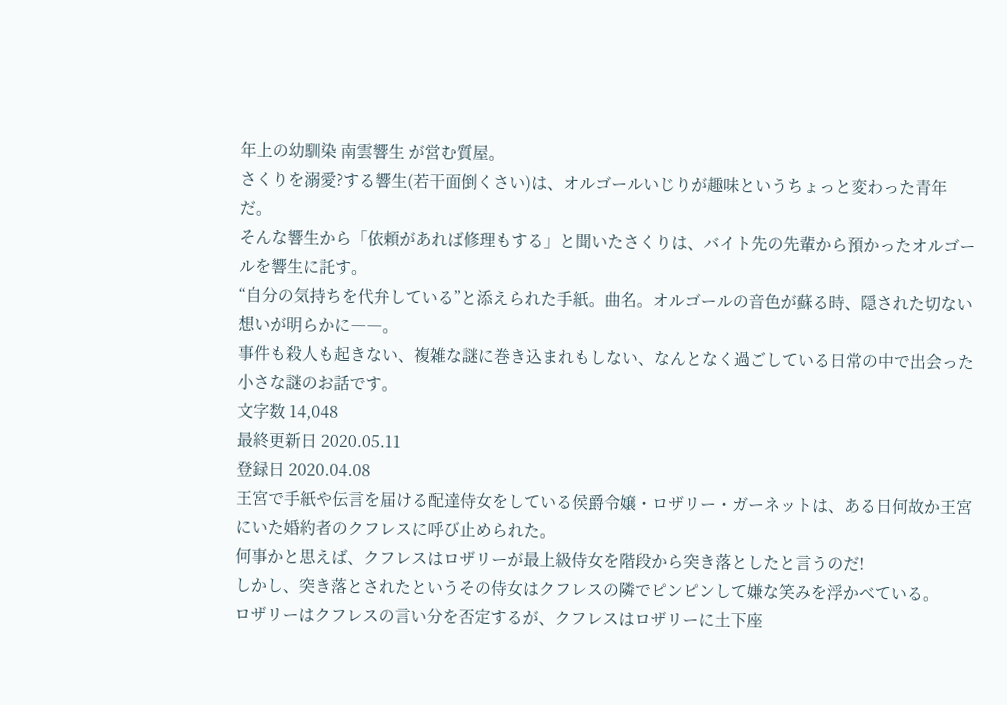年上の幼馴染 南雲響生 が営む質屋。
さくりを溺愛?する響生(若干面倒くさい)は、オルゴールいじりが趣味というちょっと変わった青年だ。
そんな響生から「依頼があれば修理もする」と聞いたさくりは、バイト先の先輩から預かったオルゴールを響生に託す。
“自分の気持ちを代弁している”と添えられた手紙。曲名。オルゴールの音色が蘇る時、隠された切ない想いが明らかに――。
事件も殺人も起きない、複雑な謎に巻き込まれもしない、なんとなく過ごしている日常の中で出会った小さな謎のお話です。
文字数 14,048
最終更新日 2020.05.11
登録日 2020.04.08
王宮で手紙や伝言を届ける配達侍女をしている侯爵令嬢・ロザリー・ガーネットは、ある日何故か王宮にいた婚約者のクフレスに呼び止められた。
何事かと思えば、クフレスはロザリーが最上級侍女を階段から突き落としたと言うのだ!
しかし、突き落とされたというその侍女はクフレスの隣でピンピンして嫌な笑みを浮かべている。
ロザリーはクフレスの言い分を否定するが、クフレスはロザリーに土下座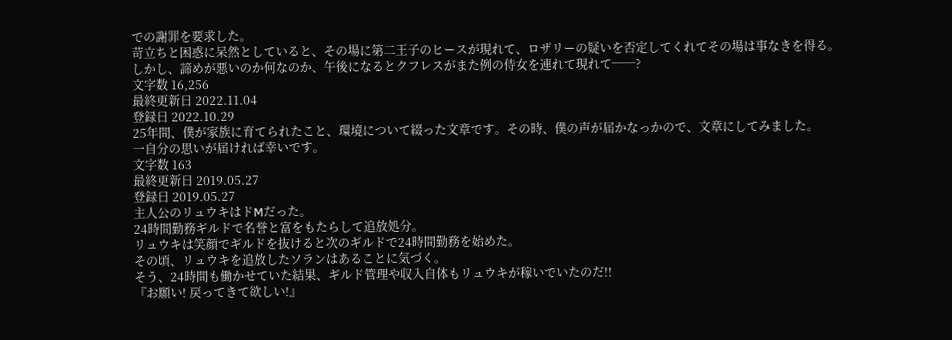での謝罪を要求した。
苛立ちと困惑に呆然としていると、その場に第二王子のヒースが現れて、ロザリーの疑いを否定してくれてその場は事なきを得る。
しかし、諦めが悪いのか何なのか、午後になるとクフレスがまた例の侍女を連れて現れて──?
文字数 16,256
最終更新日 2022.11.04
登録日 2022.10.29
25年間、僕が家族に育てられたこと、環境について綴った文章です。その時、僕の声が届かなっかので、文章にしてみました。
一自分の思いが届ければ幸いです。
文字数 163
最終更新日 2019.05.27
登録日 2019.05.27
主人公のリュウキはドMだった。
24時間勤務ギルドで名誉と富をもたらして追放処分。
リュウキは笑顔でギルドを抜けると次のギルドで24時間勤務を始めた。
その頃、リュウキを追放したソランはあることに気づく。
そう、24時間も働かせていた結果、ギルド管理や収入自体もリュウキが稼いでいたのだ!!
『お願い! 戻ってきて欲しい!』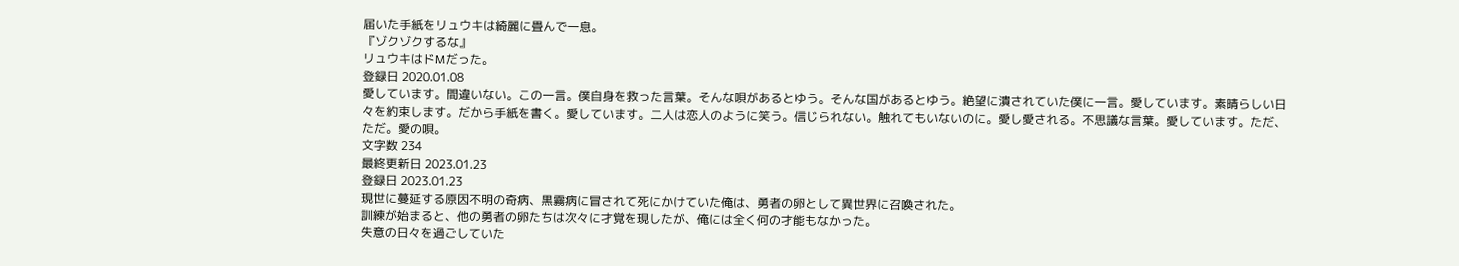届いた手紙をリュウキは綺麗に畳んで一息。
『ゾクゾクするな』
リュウキはドMだった。
登録日 2020.01.08
愛しています。間違いない。この一言。僕自身を救った言葉。そんな唄があるとゆう。そんな国があるとゆう。絶望に潰されていた僕に一言。愛しています。素晴らしい日々を約束します。だから手紙を書く。愛しています。二人は恋人のように笑う。信じられない。触れてもいないのに。愛し愛される。不思議な言葉。愛しています。ただ、ただ。愛の唄。
文字数 234
最終更新日 2023.01.23
登録日 2023.01.23
現世に蔓延する原因不明の奇病、黒霧病に冒されて死にかけていた俺は、勇者の卵として異世界に召喚された。
訓練が始まると、他の勇者の卵たちは次々に才覚を現したが、俺には全く何の才能もなかった。
失意の日々を過ごしていた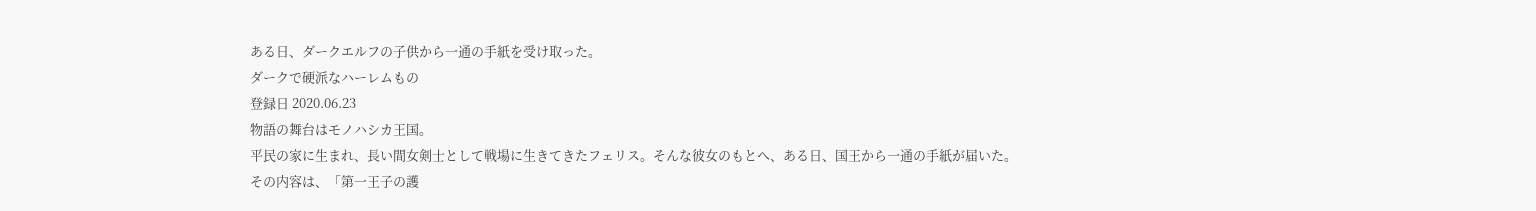ある日、ダークエルフの子供から一通の手紙を受け取った。
ダークで硬派なハーレムもの
登録日 2020.06.23
物語の舞台はモノハシカ王国。
平民の家に生まれ、長い間女剣士として戦場に生きてきたフェリス。そんな彼女のもとへ、ある日、国王から一通の手紙が届いた。
その内容は、「第一王子の護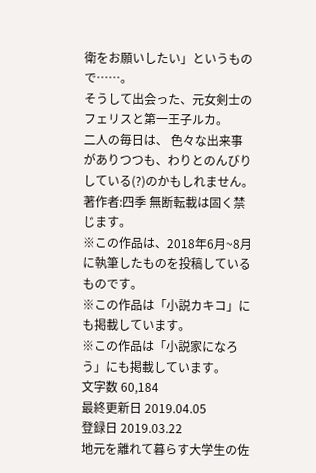衛をお願いしたい」というもので……。
そうして出会った、元女剣士のフェリスと第一王子ルカ。
二人の毎日は、 色々な出来事がありつつも、わりとのんびりしている(?)のかもしれません。
著作者:四季 無断転載は固く禁じます。
※この作品は、2018年6月~8月に執筆したものを投稿しているものです。
※この作品は「小説カキコ」にも掲載しています。
※この作品は「小説家になろう」にも掲載しています。
文字数 60,184
最終更新日 2019.04.05
登録日 2019.03.22
地元を離れて暮らす大学生の佐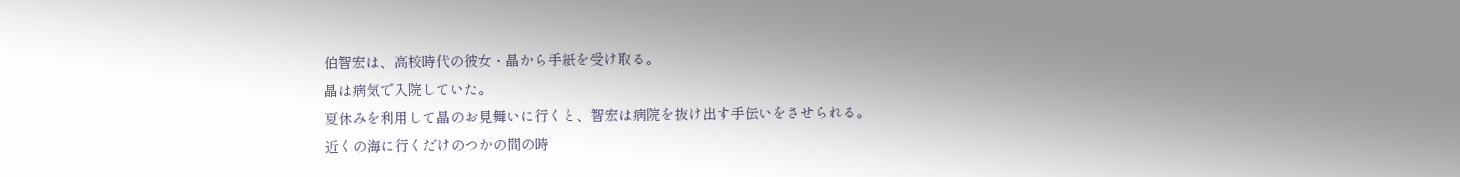伯智宏は、高校時代の彼女・晶から手紙を受け取る。
晶は病気で入院していた。
夏休みを利用して晶のお見舞いに行くと、智宏は病院を抜け出す手伝いをさせられる。
近くの海に行くだけのつかの間の時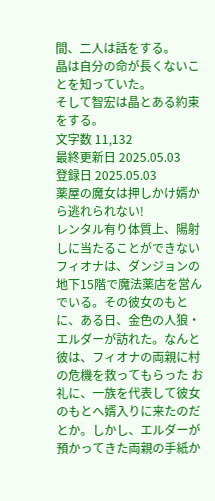間、二人は話をする。
晶は自分の命が長くないことを知っていた。
そして智宏は晶とある約束をする。
文字数 11,132
最終更新日 2025.05.03
登録日 2025.05.03
薬屋の魔女は押しかけ婿から逃れられない!
レンタル有り体質上、陽射しに当たることができないフィオナは、ダンジョンの地下15階で魔法薬店を営んでいる。その彼女のもとに、ある日、金色の人狼・エルダーが訪れた。なんと彼は、フィオナの両親に村の危機を救ってもらった お礼に、一族を代表して彼女のもとへ婿入りに来たのだとか。しかし、エルダーが預かってきた両親の手紙か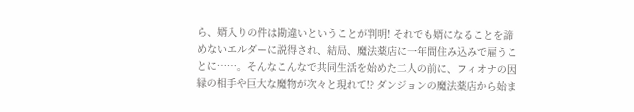ら、婿入りの件は勘違いということが判明! それでも婿になることを諦めないエルダーに説得され、結局、魔法薬店に一年間住み込みで雇うことに……。そんなこんなで共同生活を始めた二人の前に、フィオナの因縁の相手や巨大な魔物が次々と現れて!? ダンジョンの魔法薬店から始ま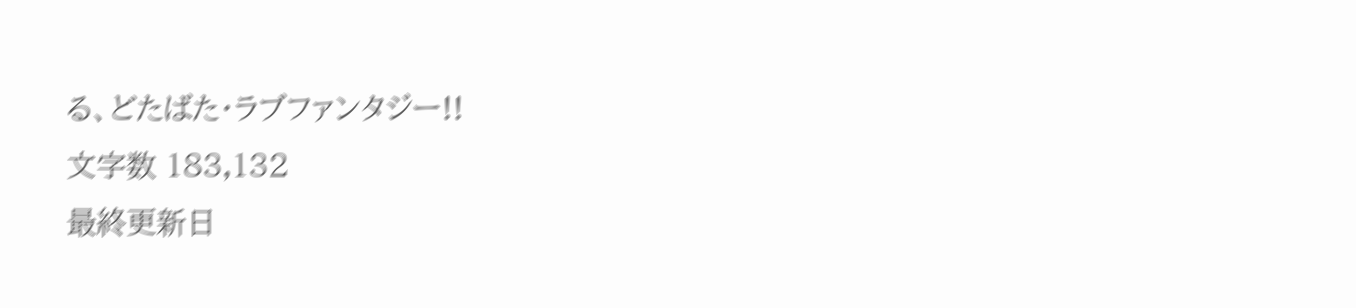る、どたばた・ラブファンタジー!!
文字数 183,132
最終更新日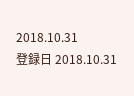2018.10.31
登録日 2018.10.31